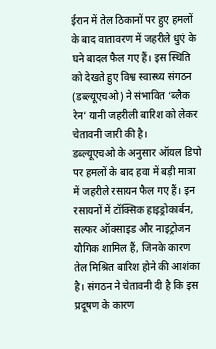ईरान में तेल ठिकानों पर हुए हमलों के बाद वातावरण में जहरीले धुएं के घने बादल फैल गए हैं। इस स्थिति को देखते हुए विश्व स्वास्थ्य संगठन (डब्ल्यूएचओ) ने संभावित ‘ब्लैक रेन’ यानी जहरीली बारिश को लेकर चेतावनी जारी की है।
डब्ल्यूएचओ के अनुसार ऑयल डिपो पर हमलों के बाद हवा में बड़ी मात्रा में जहरीले रसायन फैल गए हैं। इन रसायनों में टॉक्सिक हाइड्रोकार्बन, सल्फर ऑक्साइड और नाइट्रोजन यौगिक शामिल हैं, जिनके कारण तेल मिश्रित बारिश होने की आशंका है। संगठन ने चेतावनी दी है कि इस प्रदूषण के कारण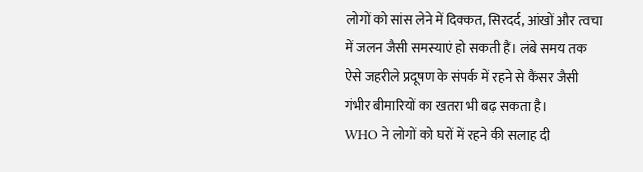लोगों को सांस लेने में दिक्कत, सिरदर्द, आंखों और त्वचा में जलन जैसी समस्याएं हो सकती हैं। लंबे समय तक ऐसे जहरीले प्रदूषण के संपर्क में रहने से कैंसर जैसी गंभीर बीमारियों का खतरा भी बढ़ सकता है।
WHO ने लोगों को घरों में रहने की सलाह दी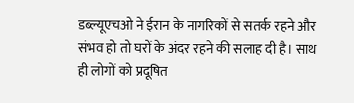डब्ल्यूएचओ ने ईरान के नागरिकों से सतर्क रहने और संभव हो तो घरों के अंदर रहने की सलाह दी है। साथ ही लोगों को प्रदूषित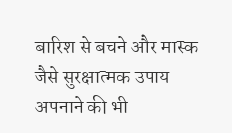बारिश से बचने और मास्क जैसे सुरक्षात्मक उपाय अपनाने की भी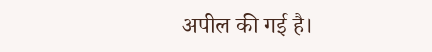अपील की गई है।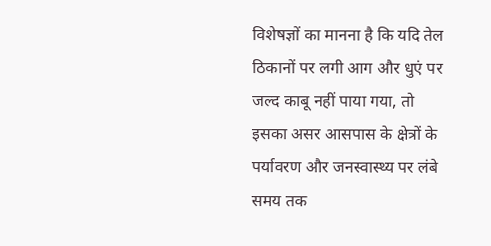विशेषज्ञों का मानना है कि यदि तेल ठिकानों पर लगी आग और धुएं पर जल्द काबू नहीं पाया गया, तो इसका असर आसपास के क्षेत्रों के पर्यावरण और जनस्वास्थ्य पर लंबे समय तक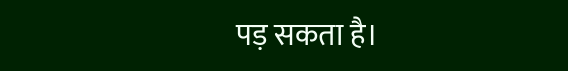पड़ सकता है।